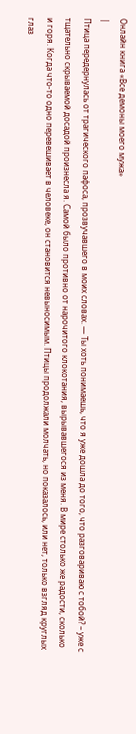Онлайн книга «Все демоны моего мужа»
|
Птица передернулась от трагического пафоса, прозвучавшего в моих словах. — Ты хоть понимаешь, что я уже дошла до того, что разговариваю с тобой? – уже с тщательно скрываемой досадой произнесла я. Самой было противно от нарочитого клокотания, вырывавшегося из меня. В мире столько же радости, сколько и горя. Когда что-то одно перевешивает в человеке, он становится невыносимым. Птицы продолжали молчать, но показалось, или нет, только взгляд круглых глаз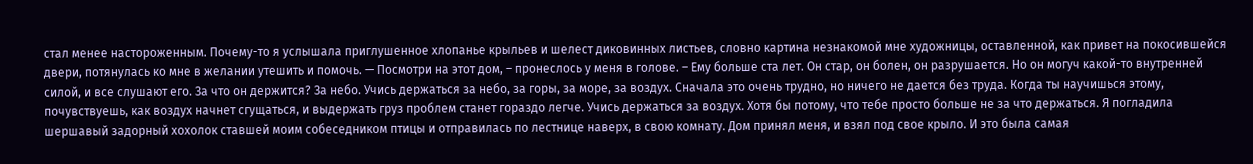стал менее настороженным. Почему-то я услышала приглушенное хлопанье крыльев и шелест диковинных листьев, словно картина незнакомой мне художницы, оставленной, как привет на покосившейся двери, потянулась ко мне в желании утешить и помочь. — Посмотри на этот дом, – пронеслось у меня в голове. – Ему больше ста лет. Он стар, он болен, он разрушается. Но он могуч какой-то внутренней силой, и все слушают его. За что он держится? За небо. Учись держаться за небо, за горы, за море, за воздух. Сначала это очень трудно, но ничего не дается без труда. Когда ты научишься этому, почувствуешь, как воздух начнет сгущаться, и выдержать груз проблем станет гораздо легче. Учись держаться за воздух. Хотя бы потому, что тебе просто больше не за что держаться. Я погладила шершавый задорный хохолок ставшей моим собеседником птицы и отправилась по лестнице наверх, в свою комнату. Дом принял меня, и взял под свое крыло. И это была самая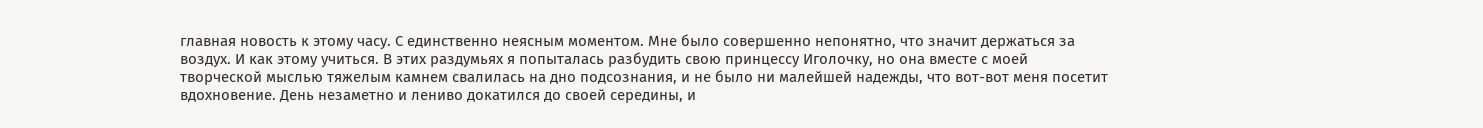главная новость к этому часу. С единственно неясным моментом. Мне было совершенно непонятно, что значит держаться за воздух. И как этому учиться. В этих раздумьях я попыталась разбудить свою принцессу Иголочку, но она вместе с моей творческой мыслью тяжелым камнем свалилась на дно подсознания, и не было ни малейшей надежды, что вот-вот меня посетит вдохновение. День незаметно и лениво докатился до своей середины, и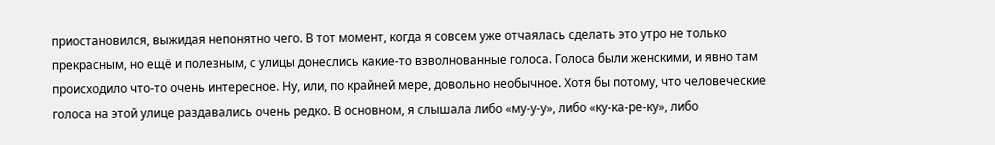приостановился, выжидая непонятно чего. В тот момент, когда я совсем уже отчаялась сделать это утро не только прекрасным, но ещё и полезным, с улицы донеслись какие-то взволнованные голоса. Голоса были женскими, и явно там происходило что-то очень интересное. Ну, или, по крайней мере, довольно необычное. Хотя бы потому, что человеческие голоса на этой улице раздавались очень редко. В основном, я слышала либо «му-у-у», либо «ку-ка-ре-ку», либо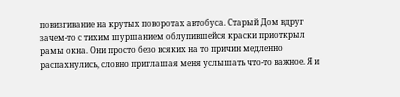повизгивание на крутых поворотах автобуса. Старый Дом вдруг зачем-то с тихим шуршанием облупившейся краски приоткрыл рамы окна. Они просто безо всяких на то причин медленно распахнулись, словно приглашая меня услышать что-то важное. Я и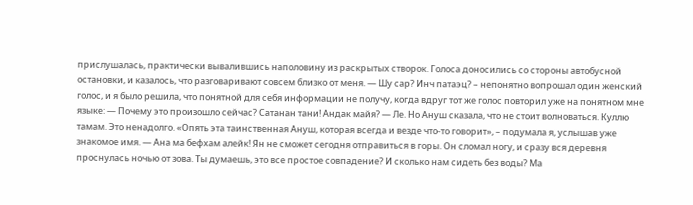прислушалась, практически вывалившись наполовину из раскрытых створок. Голоса доносились со стороны автобусной остановки, и казалось, что разговаривают совсем близко от меня. — Шу сар? Инч патаэц? – непонятно вопрошал один женский голос, и я было решила, что понятной для себя информации не получу, когда вдруг тот же голос повторил уже на понятном мне языке: — Почему это произошло сейчас? Сатанан тани! Андак майя? — Ле. Но Ануш сказала, что не стоит волноваться. Куллю тамам. Это ненадолго. «Опять эта таинственная Ануш, которая всегда и везде что-то говорит», – подумала я, услышав уже знакомое имя. — Ана ма бефхам алейк! Ян не сможет сегодня отправиться в горы. Он сломал ногу, и сразу вся деревня проснулась ночью от зова. Ты думаешь, это все простое совпадение? И сколько нам сидеть без воды? Ма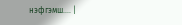нэфгэмш.... |